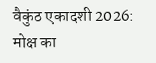वैकुंठ एकादशी 2026: मोक्ष का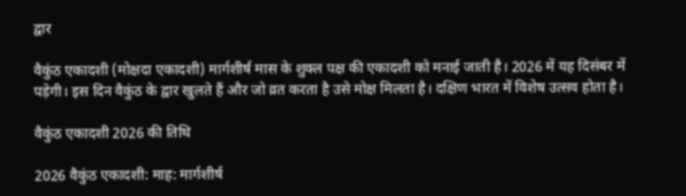द्वार

वैकुंठ एकादशी (मोक्षदा एकादशी) मार्गशीर्ष मास के शुक्ल पक्ष की एकादशी को मनाई जाती है। 2026 में यह दिसंबर में पड़ेगी। इस दिन वैकुंठ के द्वार खुलते हैं और जो व्रत करता है उसे मोक्ष मिलता है। दक्षिण भारत में विशेष उत्सव होता है।

वैकुंठ एकादशी 2026 की तिथि

2026 वैकुंठ एकादशी: माह: मार्गशीर्ष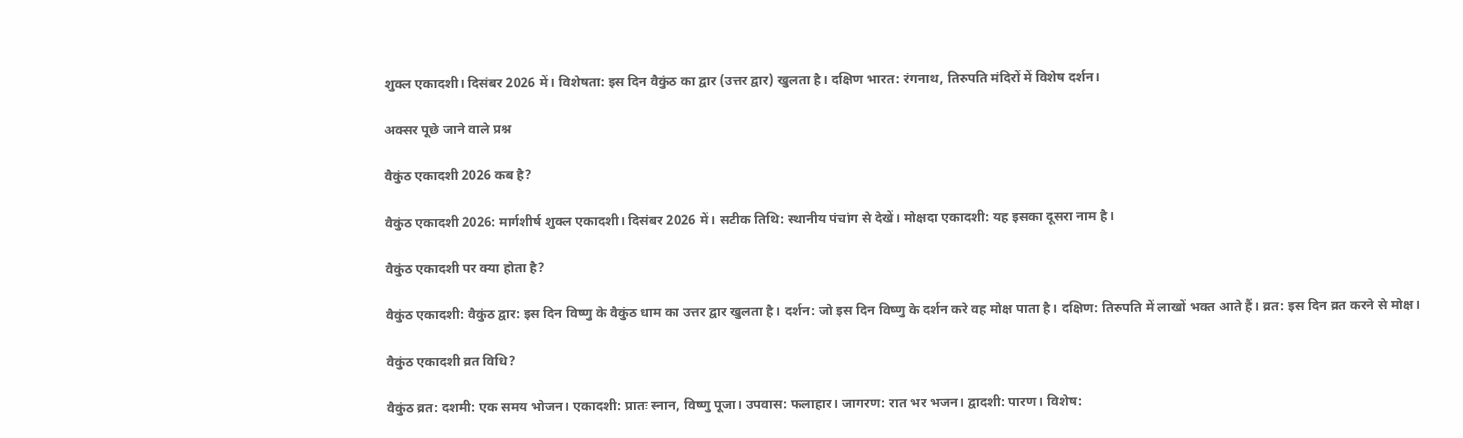शुक्ल एकादशी। दिसंबर 2026 में। विशेषता: इस दिन वैकुंठ का द्वार (उत्तर द्वार) खुलता है। दक्षिण भारत: रंगनाथ, तिरुपति मंदिरों में विशेष दर्शन।

अक्सर पूछे जाने वाले प्रश्न

वैकुंठ एकादशी 2026 कब है?

वैकुंठ एकादशी 2026: मार्गशीर्ष शुक्ल एकादशी। दिसंबर 2026 में। सटीक तिथि: स्थानीय पंचांग से देखें। मोक्षदा एकादशी: यह इसका दूसरा नाम है।

वैकुंठ एकादशी पर क्या होता है?

वैकुंठ एकादशी: वैकुंठ द्वार: इस दिन विष्णु के वैकुंठ धाम का उत्तर द्वार खुलता है। दर्शन: जो इस दिन विष्णु के दर्शन करे वह मोक्ष पाता है। दक्षिण: तिरुपति में लाखों भक्त आते हैं। व्रत: इस दिन व्रत करने से मोक्ष।

वैकुंठ एकादशी व्रत विधि?

वैकुंठ व्रत: दशमी: एक समय भोजन। एकादशी: प्रातः स्नान, विष्णु पूजा। उपवास: फलाहार। जागरण: रात भर भजन। द्वादशी: पारण। विशेष: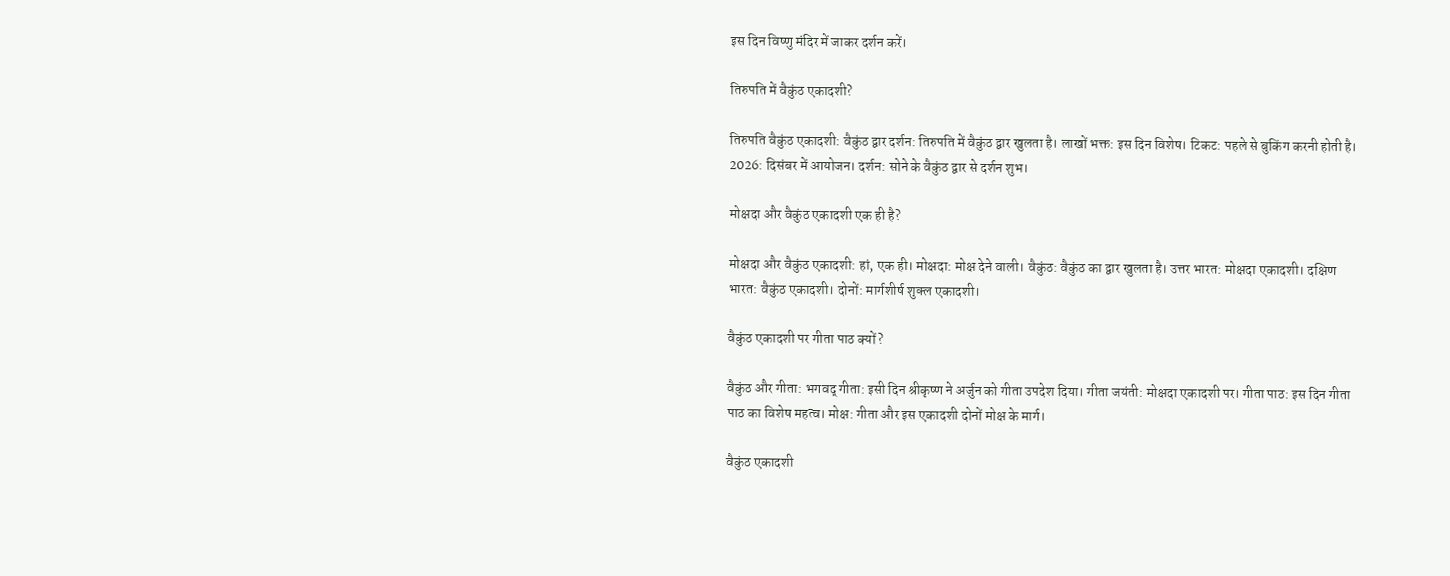इस दिन विष्णु मंदिर में जाकर दर्शन करें।

तिरुपति में वैकुंठ एकादशी?

तिरुपति वैकुंठ एकादशी: वैकुंठ द्वार दर्शन: तिरुपति में वैकुंठ द्वार खुलता है। लाखों भक्त: इस दिन विशेष। टिकट: पहले से बुकिंग करनी होती है। 2026: दिसंबर में आयोजन। दर्शन: सोने के वैकुंठ द्वार से दर्शन शुभ।

मोक्षदा और वैकुंठ एकादशी एक ही है?

मोक्षदा और वैकुंठ एकादशी: हां, एक ही। मोक्षदा: मोक्ष देने वाली। वैकुंठ: वैकुंठ का द्वार खुलता है। उत्तर भारत: मोक्षदा एकादशी। दक्षिण भारत: वैकुंठ एकादशी। दोनों: मार्गशीर्ष शुक्ल एकादशी।

वैकुंठ एकादशी पर गीता पाठ क्यों?

वैकुंठ और गीता: भगवद् गीता: इसी दिन श्रीकृष्ण ने अर्जुन को गीता उपदेश दिया। गीता जयंती: मोक्षदा एकादशी पर। गीता पाठ: इस दिन गीता पाठ का विशेष महत्व। मोक्ष: गीता और इस एकादशी दोनों मोक्ष के मार्ग।

वैकुंठ एकादशी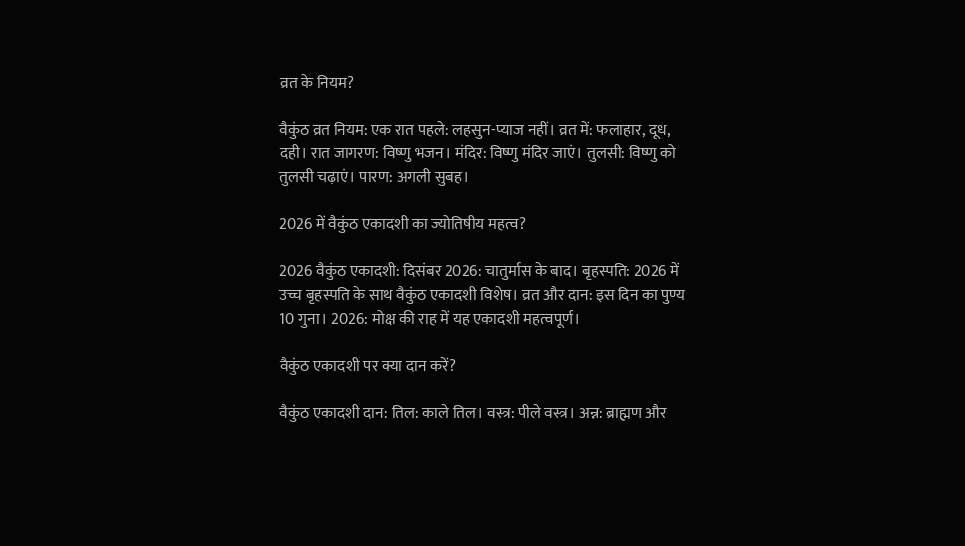व्रत के नियम?

वैकुंठ व्रत नियम: एक रात पहले: लहसुन-प्याज नहीं। व्रत में: फलाहार, दूध, दही। रात जागरण: विष्णु भजन। मंदिर: विष्णु मंदिर जाएं। तुलसी: विष्णु को तुलसी चढ़ाएं। पारण: अगली सुबह।

2026 में वैकुंठ एकादशी का ज्योतिषीय महत्व?

2026 वैकुंठ एकादशी: दिसंबर 2026: चातुर्मास के बाद। बृहस्पति: 2026 में उच्च बृहस्पति के साथ वैकुंठ एकादशी विशेष। व्रत और दान: इस दिन का पुण्य 10 गुना। 2026: मोक्ष की राह में यह एकादशी महत्वपूर्ण।

वैकुंठ एकादशी पर क्या दान करें?

वैकुंठ एकादशी दान: तिल: काले तिल। वस्त्र: पीले वस्त्र। अन्न: ब्राह्मण और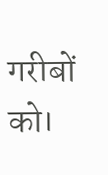गरीबों को।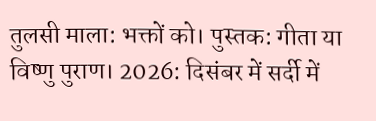तुलसी माला: भक्तों को। पुस्तक: गीता या विष्णु पुराण। 2026: दिसंबर में सर्दी में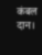कंबल दान।